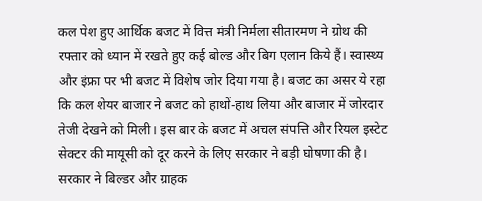कल पेश हुए आर्थिक बजट में वित्त मंत्री निर्मला सीतारमण ने ग्रोथ की रफ्तार को ध्यान में रखते हुए कई बोल्ड और बिग एलान किये हैं। स्वास्थ्य और इंफ्रा पर भी बजट में विशेष जोर दिया गया है। बजट का असर ये रहा कि कल शेयर बाजार ने बजट को हाथों-हाथ लिया और बाजार में जोरदार तेजी देखने को मिली। इस बार के बजट में अचल संपत्ति और रियल इस्टेट सेक्टर की मायूसी को दूर करने के लिए सरकार ने बड़ी घोषणा की है।
सरकार ने बिल्डर और ग्राहक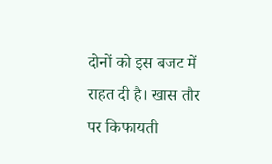दोनों को इस बजट में राहत दी है। खास तौर पर किफायती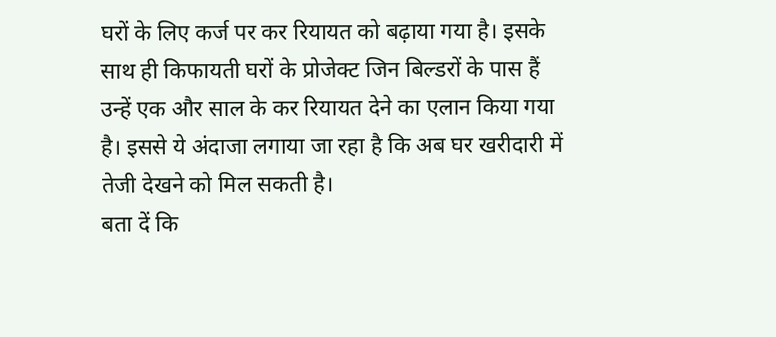घरों के लिए कर्ज पर कर रियायत को बढ़ाया गया है। इसके साथ ही किफायती घरों के प्रोजेक्ट जिन बिल्डरों के पास हैं उन्हें एक और साल के कर रियायत देने का एलान किया गया है। इससे ये अंदाजा लगाया जा रहा है कि अब घर खरीदारी में तेजी देखने को मिल सकती है।
बता दें कि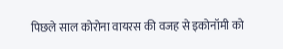पिछले साल कोरोना वायरस की वजह से इकोनॉमी को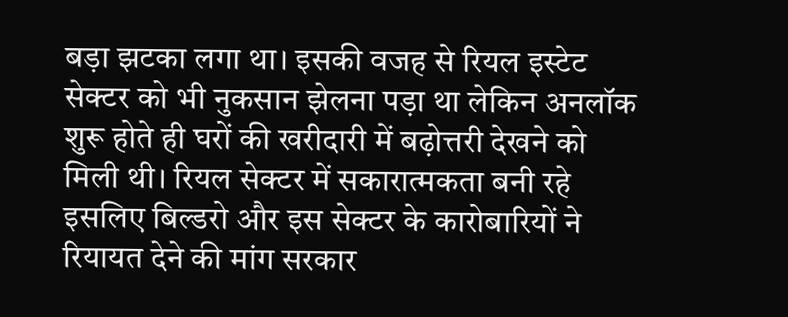बड़ा झटका लगा था। इसकी वजह से रियल इस्टेट सेक्टर को भी नुकसान झेलना पड़ा था लेकिन अनलॉक शुरू होते ही घरों की खरीदारी में बढ़ोत्तरी देखने को मिली थी। रियल सेक्टर में सकारात्मकता बनी रहे इसलिए बिल्डरो और इस सेक्टर के कारोबारियों ने रियायत देने की मांग सरकार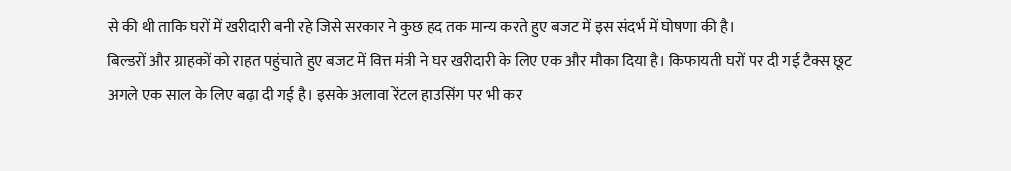से की थी ताकि घरों में खरीदारी बनी रहे जिसे सरकार ने कुछ हद तक मान्य करते हुए बजट में इस संदर्भ में घोषणा की है।
बिल्डरों और ग्राहकों को राहत पहुंचाते हुए बजट में वित्त मंत्री ने घर खरीदारी के लिए एक और मौका दिया है। किफायती घरों पर दी गई टैक्स छूट अगले एक साल के लिए बढ़ा दी गई है। इसके अलावा रेंटल हाउसिंग पर भी कर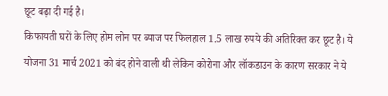छूट बढ़ा दी गई है।
किफायती घरों के लिए होम लोन पर ब्याज पर फिलहाल 1.5 लाख रुपये की अतिरिक्त कर छूट है। ये योजना 31 मार्च 2021 को बंद होने वाली थी लेकिन कोरोना और लॉकडाउन के कारण सरकार ने ये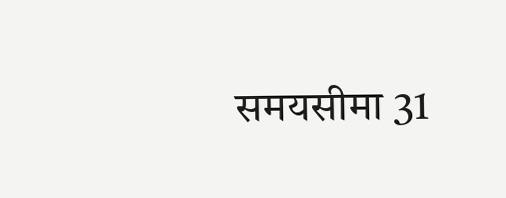समयसीमा 31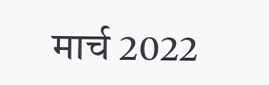मार्च 2022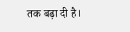तक बढ़ा दी है।